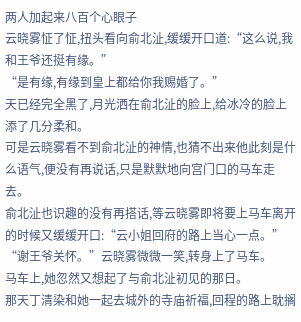两人加起来八百个心眼子
云晓雾怔了怔,扭头看向俞北沚,缓缓开口道:“这么说,我和王爷还挺有缘。”
“是有缘,有缘到皇上都给你我赐婚了。”
天已经完全黑了,月光洒在俞北沚的脸上,给冰冷的脸上添了几分柔和。
可是云晓雾看不到俞北沚的神情,也猜不出来他此刻是什么语气,便没有再说话,只是默默地向宫门口的马车走去。
俞北沚也识趣的没有再搭话,等云晓雾即将要上马车离开的时候又缓缓开口:“云小姐回府的路上当心一点。”
“谢王爷关怀。”云晓雾微微一笑,转身上了马车。
马车上,她忽然又想起了与俞北沚初见的那日。
那天丁清染和她一起去城外的寺庙祈福,回程的路上耽搁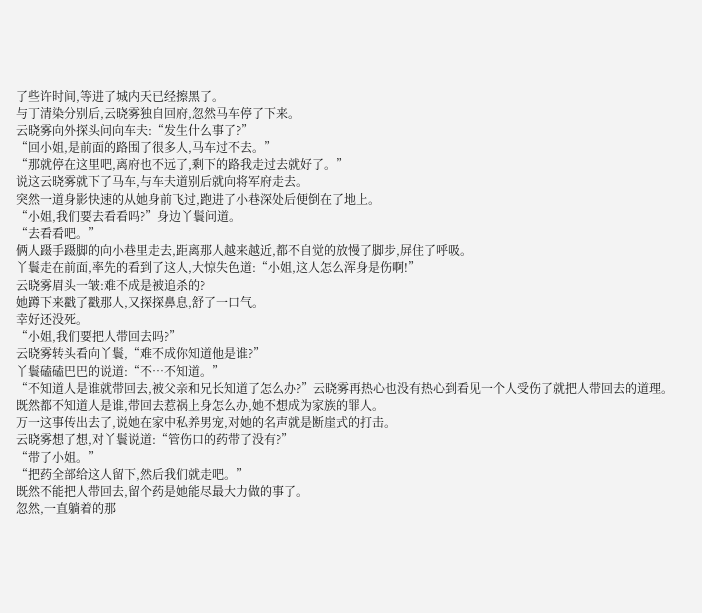了些许时间,等进了城内天已经擦黑了。
与丁清染分别后,云晓雾独自回府,忽然马车停了下来。
云晓雾向外探头问向车夫:“发生什么事了?”
“回小姐,是前面的路围了很多人,马车过不去。”
“那就停在这里吧,离府也不远了,剩下的路我走过去就好了。”
说这云晓雾就下了马车,与车夫道别后就向将军府走去。
突然一道身影快速的从她身前飞过,跑进了小巷深处后便倒在了地上。
“小姐,我们要去看看吗?”身边丫鬟问道。
“去看看吧。”
俩人蹑手蹑脚的向小巷里走去,距离那人越来越近,都不自觉的放慢了脚步,屏住了呼吸。
丫鬟走在前面,率先的看到了这人,大惊失色道:“小姐,这人怎么浑身是伤啊!”
云晓雾眉头一皱:难不成是被追杀的?
她蹲下来戳了戳那人,又探探鼻息,舒了一口气。
幸好还没死。
“小姐,我们要把人带回去吗?”
云晓雾转头看向丫鬟,“难不成你知道他是谁?”
丫鬟磕磕巴巴的说道:“不…不知道。”
“不知道人是谁就带回去,被父亲和兄长知道了怎么办?”云晓雾再热心也没有热心到看见一个人受伤了就把人带回去的道理。
既然都不知道人是谁,带回去惹祸上身怎么办,她不想成为家族的罪人。
万一这事传出去了,说她在家中私养男宠,对她的名声就是断崖式的打击。
云晓雾想了想,对丫鬟说道:“管伤口的药带了没有?”
“带了小姐。”
“把药全部给这人留下,然后我们就走吧。”
既然不能把人带回去,留个药是她能尽最大力做的事了。
忽然,一直躺着的那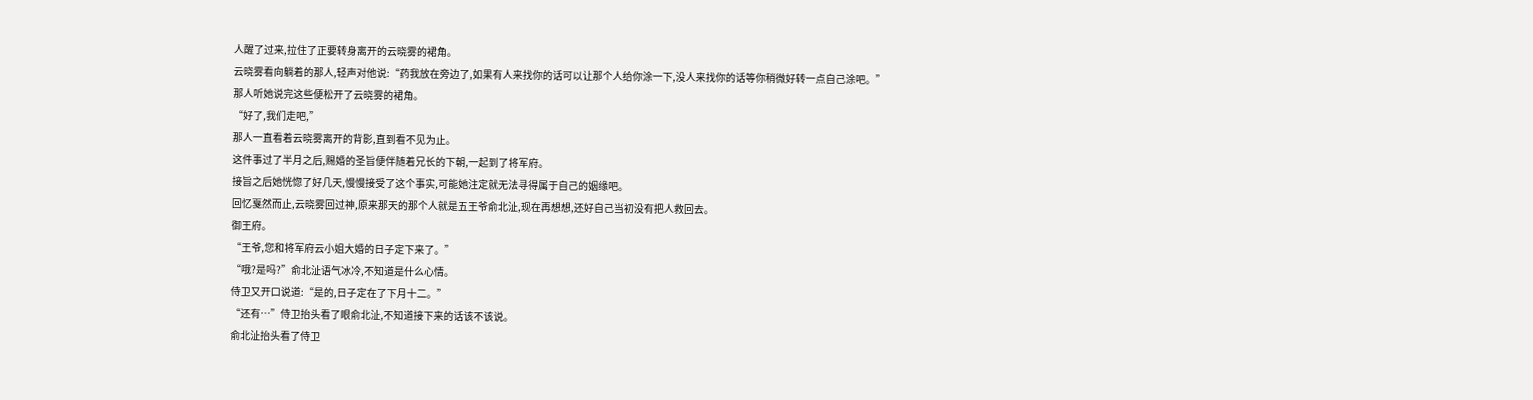人醒了过来,拉住了正要转身离开的云晓雾的裙角。
云晓雾看向躺着的那人,轻声对他说:“药我放在旁边了,如果有人来找你的话可以让那个人给你涂一下,没人来找你的话等你稍微好转一点自己涂吧。”
那人听她说完这些便松开了云晓雾的裙角。
“好了,我们走吧,”
那人一直看着云晓雾离开的背影,直到看不见为止。
这件事过了半月之后,赐婚的圣旨便伴随着兄长的下朝,一起到了将军府。
接旨之后她恍惚了好几天,慢慢接受了这个事实,可能她注定就无法寻得属于自己的姻缘吧。
回忆戛然而止,云晓雾回过神,原来那天的那个人就是五王爷俞北沚,现在再想想,还好自己当初没有把人救回去。
御王府。
“王爷,您和将军府云小姐大婚的日子定下来了。”
“哦?是吗?”俞北沚语气冰冷,不知道是什么心情。
侍卫又开口说道:“是的,日子定在了下月十二。”
“还有…”侍卫抬头看了眼俞北沚,不知道接下来的话该不该说。
俞北沚抬头看了侍卫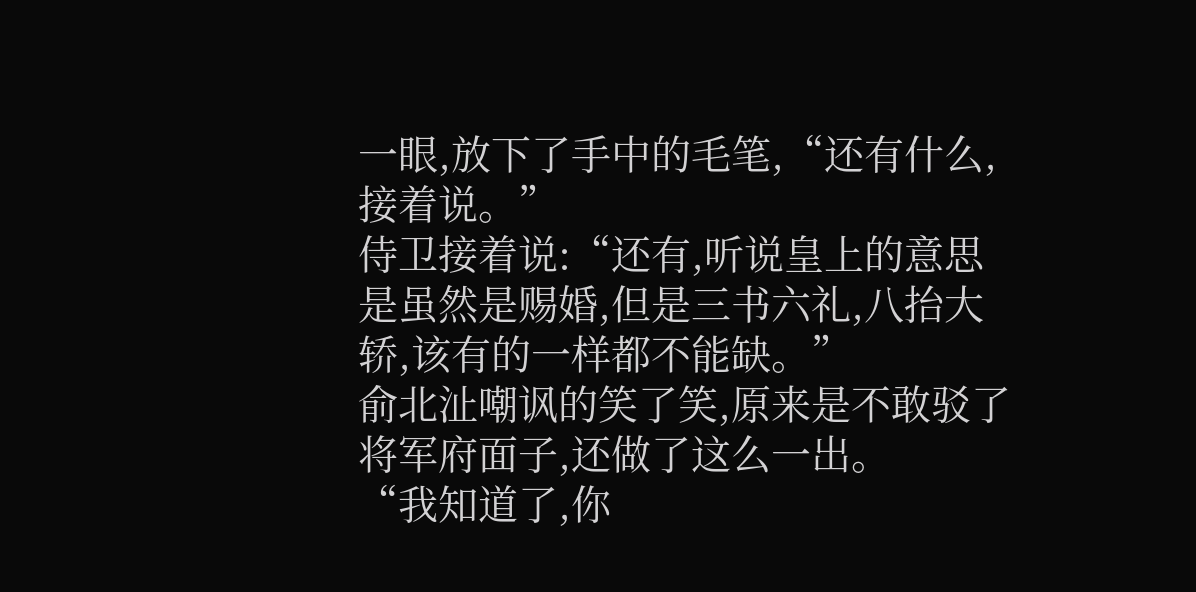一眼,放下了手中的毛笔,“还有什么,接着说。”
侍卫接着说:“还有,听说皇上的意思是虽然是赐婚,但是三书六礼,八抬大轿,该有的一样都不能缺。”
俞北沚嘲讽的笑了笑,原来是不敢驳了将军府面子,还做了这么一出。
“我知道了,你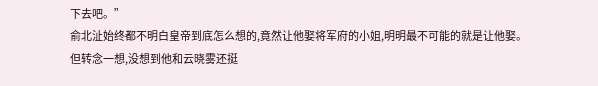下去吧。”
俞北沚始终都不明白皇帝到底怎么想的,竟然让他娶将军府的小姐,明明最不可能的就是让他娶。
但转念一想,没想到他和云晓雾还挺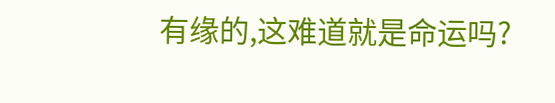有缘的,这难道就是命运吗?